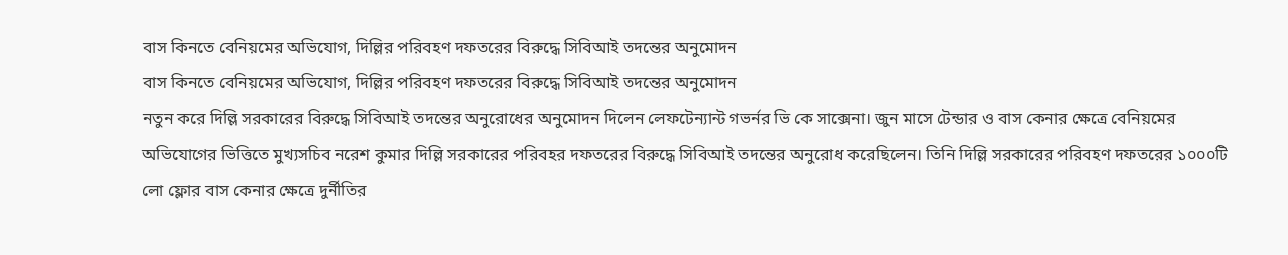বাস কিনতে বেনিয়মের অভিযোগ, দিল্লির পরিবহণ দফতরের বিরুদ্ধে সিবিআই তদন্তের অনুমোদন
বাস কিনতে বেনিয়মের অভিযোগ, দিল্লির পরিবহণ দফতরের বিরুদ্ধে সিবিআই তদন্তের অনুমোদন
নতুন করে দিল্লি সরকারের বিরুদ্ধে সিবিআই তদন্তের অনুরোধের অনুমোদন দিলেন লেফটেন্যান্ট গভর্নর ভি কে সাক্সেনা। জুন মাসে টেন্ডার ও বাস কেনার ক্ষেত্রে বেনিয়মের অভিযোগের ভিত্তিতে মুখ্যসচিব নরেশ কুমার দিল্লি সরকারের পরিবহর দফতরের বিরুদ্ধে সিবিআই তদন্তের অনুরোধ করেছিলেন। তিনি দিল্লি সরকারের পরিবহণ দফতরের ১০০০টি লো ফ্লোর বাস কেনার ক্ষেত্রে দুর্নীতির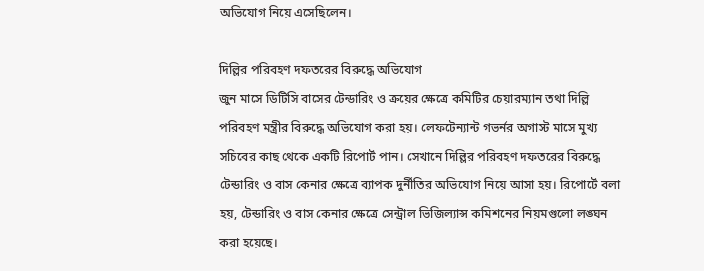অভিযোগ নিয়ে এসেছিলেন।

দিল্লির পরিবহণ দফতরের বিরুদ্ধে অভিযোগ
জুন মাসে ডিটিসি বাসের টেন্ডারিং ও ক্রয়ের ক্ষেত্রে কমিটির চেয়ারম্যান তথা দিল্লি পরিবহণ মন্ত্রীর বিরুদ্ধে অভিযোগ করা হয়। লেফটেন্যান্ট গভর্নর অগাস্ট মাসে মুখ্য সচিবের কাছ থেকে একটি রিপোর্ট পান। সেখানে দিল্লির পরিবহণ দফতরের বিরুদ্ধে টেন্ডারিং ও বাস কেনার ক্ষেত্রে ব্যাপক দুর্নীতির অভিযোগ নিয়ে আসা হয়। রিপোর্টে বলা হয়, টেন্ডারিং ও বাস কেনার ক্ষেত্রে সেন্ট্রাল ভিজিল্যান্স কমিশনের নিয়মগুলো লঙ্ঘন করা হয়েছে।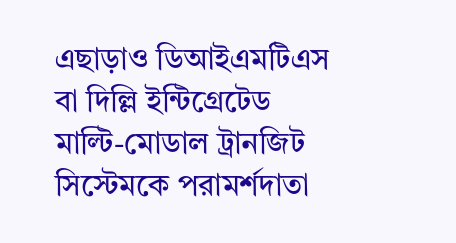এছাড়াও ডিআইএমটিএস বা দিল্লি ইন্টিগ্রেটেড মাল্টি-মোডাল ট্রানজিট সিস্টেমকে পরামর্শদাতা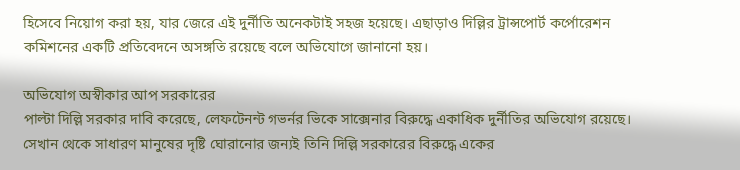হিসেবে নিয়োগ করা হয়, যার জেরে এই দুর্নীতি অনেকটাই সহজ হয়েছে। এছাড়াও দিল্লির ট্রান্সপোর্ট কর্পোরেশন কমিশনের একটি প্রতিবেদনে অসঙ্গতি রয়েছে বলে অভিযোগে জানানো হয়।

অভিযোগ অস্বীকার আপ সরকারের
পাল্টা দিল্লি সরকার দাবি করেছে, লেফটেনন্ট গভর্নর ভিকে সাক্সেনার বিরুদ্ধে একাধিক দুর্নীতির অভিযোগ রয়েছে। সেখান থেকে সাধারণ মানুষের দৃষ্টি ঘোরানোর জন্যই তিনি দিল্লি সরকারের বিরুদ্ধে একের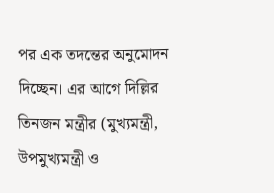পর এক তদন্তের অনুমোদন দিচ্ছেন। এর আগে দিল্লির তিনজন মন্ত্রীর (মুখ্যমন্ত্রী, উপমুখ্যমন্ত্রী ও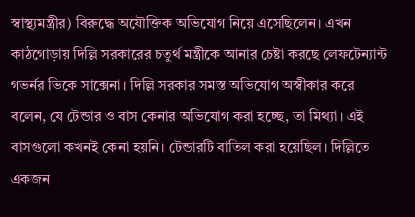স্বাস্থ্যমন্ত্রীর) বিরুদ্ধে অযৌক্তিক অভিযোগ নিয়ে এসেছিলেন। এখন কাঠগোড়ায় দিল্লি সরকারের চতুর্থ মন্ত্রীকে আনার চেষ্টা করছে লেফটেন্যান্ট গভর্নর ভিকে সাক্সেনা। দিল্লি সরকার সমস্ত অভিযোগ অস্বীকার করে বলেন, যে টেন্ডার ও বাস কেনার অভিযোগ করা হচ্ছে, তা মিথ্যা। এই বাসগুলো কখনই কেনা হয়নি। টেন্ডারটি বাতিল করা হয়েছিল। দিল্লিতে একজন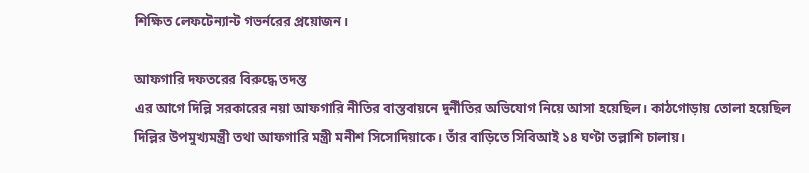শিক্ষিত লেফটেন্যান্ট গভর্নরের প্রয়োজন।

আফগারি দফতরের বিরুদ্ধে তদন্ত
এর আগে দিল্লি সরকারের নয়া আফগারি নীতির বাস্তবায়নে দুর্নীতির অভিযোগ নিয়ে আসা হয়েছিল। কাঠগোড়ায় তোলা হয়েছিল দিল্লির উপমুখ্যমন্ত্রী তথা আফগারি মন্ত্রী মনীশ সিসোদিয়াকে। তাঁর বাড়িতে সিবিআই ১৪ ঘণ্টা তল্লাশি চালায়।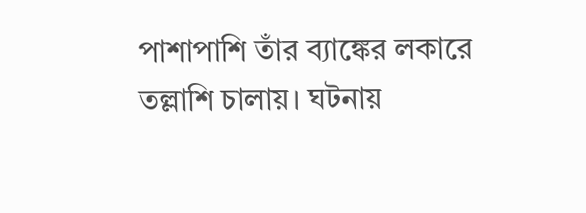পাশাপাশি তাঁর ব্যাঙ্কের লকারে তল্লাশি চালায়। ঘটনায়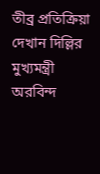তীব্র প্রতিক্রিয়া দেখান দিল্লির মুখ্যমন্ত্রী অরবিন্দ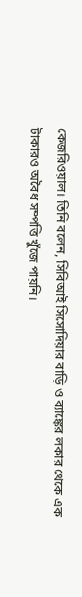কেজরিওয়াল। তিনি বলেন, সিবিআই সিসোদিয়ার বাড়ি ও ব্যাঙ্কের লকার থেকে এক টাকারও অবৈধ সম্পত্তি খুঁজে পায়নি।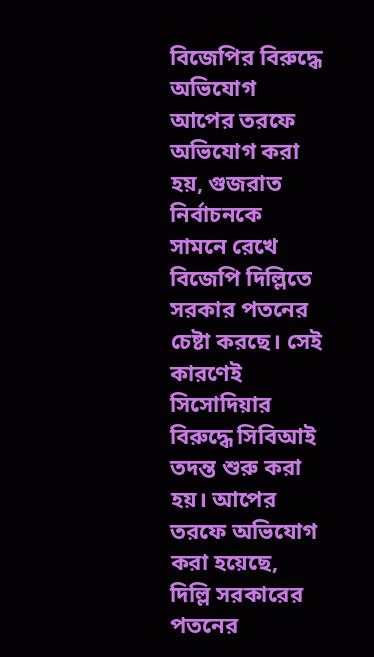বিজেপির বিরুদ্ধে অভিযোগ
আপের তরফে অভিযোগ করা হয়, গুজরাত নির্বাচনকে সামনে রেখে বিজেপি দিল্লিতে সরকার পতনের চেষ্টা করছে। সেই কারণেই সিসোদিয়ার বিরুদ্ধে সিবিআই তদন্ত শুরু করা হয়। আপের তরফে অভিযোগ করা হয়েছে, দিল্লি সরকারের পতনের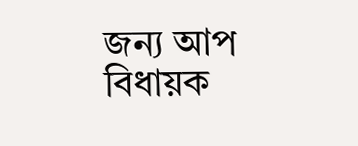জন্য আপ বিধায়ক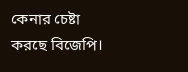কেনার চেষ্টা করছে বিজেপি।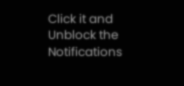Click it and Unblock the Notifications